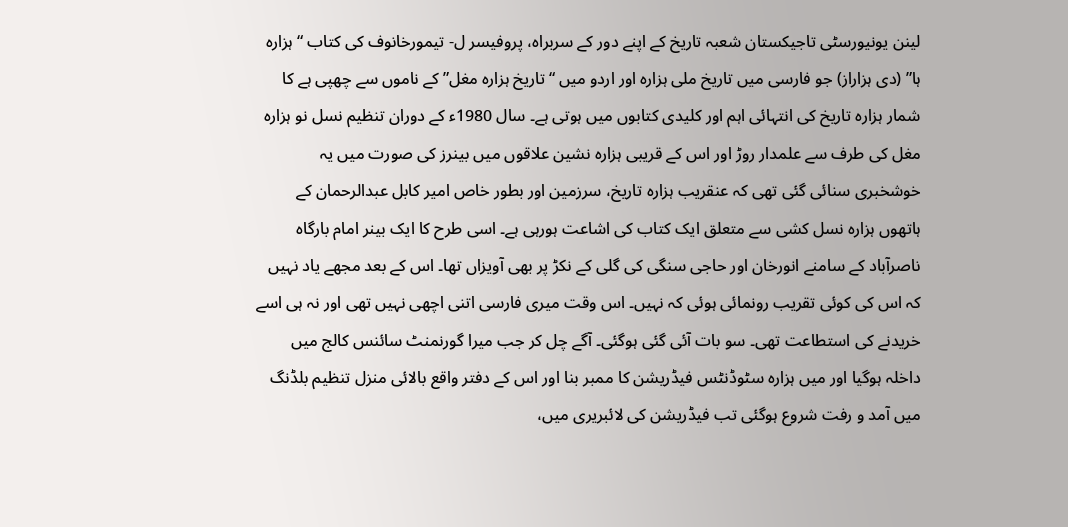لینن یونیورسٹی تاجیکستان شعبہ تاریخ کے اپنے دور کے سربراہ، پروفیسر ل- تیمورخانوف کی کتاب “ہزارہ ہا” (دی ہزاراز) جو فارسی میں تاریخ ملی ہزارہ اور اردو میں “تاریخ ہزارہ مغل” کے ناموں سے چھپی ہے کا شمار ہزارہ تاریخ کی انتہائی اہم اور کلیدی کتابوں میں ہوتی ہے۔ سال 1980ء کے دوران تنظیم نسل نو ہزارہ مغل کی طرف سے علمدار روڑ اور اس کے قریبی ہزارہ نشین علاقوں میں بینرز کی صورت میں یہ خوشخبری سنائی گئی تھی کہ عنقریب ہزارہ تاریخ، سرزمین اور بطور خاص امیر کابل عبدالرحمان کے ہاتھوں ہزارہ نسل کشی سے متعلق ایک کتاب کی اشاعت ہورہی ہے۔ اسی طرح کا ایک بینر امام بارگاہ ناصرآباد کے سامنے انورخان اور حاجی سنگی کی گلی کے نکڑ پر بھی آویزاں تھا۔ اس کے بعد مجھے یاد نہیں کہ اس کی کوئی تقریب رونمائی ہوئی کہ نہیں۔ اس وقت میری فارسی اتنی اچھی نہیں تھی اور نہ ہی اسے خریدنے کی استطاعت تھی۔ سو بات آئی گئی ہوگئی۔ آگے چل کر جب میرا گورنمنٹ سائنس کالج میں داخلہ ہوگیا اور میں ہزارہ سٹوڈنٹس فیڈریشن کا ممبر بنا اور اس کے دفتر واقع بالائی منزل تنظیم بلڈنگ میں آمد و رفت شروع ہوگئی تب فیڈریشن کی لائبریری میں،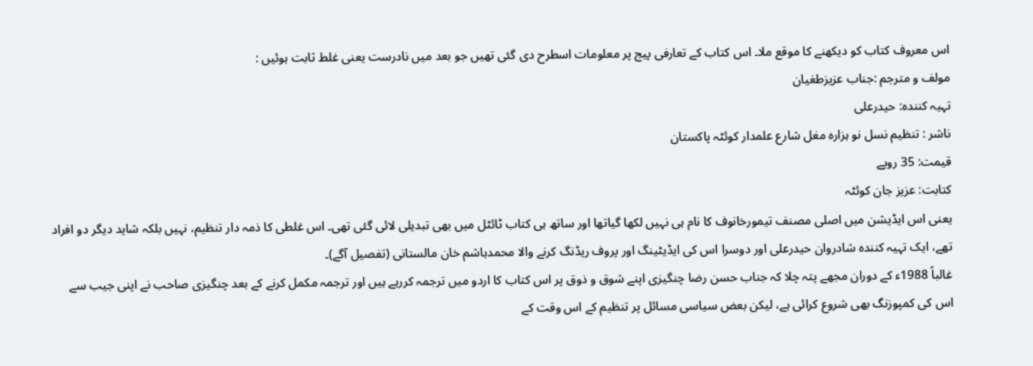اس معروف کتاب کو دیکھنے کا موقع ملا۔ اس کتاب کے تعارفی پیج پر معلومات اسطرح دی گئی تھیں جو بعد میں نادرست یعنی غلط ثابت ہوئیں :
مولف و مترجم :جناب عزیزطغیان
تہیہ کنندہ: حیدرعلی
ناشر : تنظیم نسل نو ہزارہ مغل شارع علمدار کوئٹہ پاکستان
قیمت: 35 روپے
کتابت: عزیز جان کوئٹہ
یعنی اس ایڈیشن میں اصلی مصنف تیمورخانوف کا نام ہی نہیں لکھا گیاتھا اور ساتھ ہی کتاب ٹائٹل میں بھی تبدیلی لائی گئی تھی۔ اس غلطی کا ذمہ دار تنظیم، نہیں بلکہ شاید دیگر دو افراد تھے، ایک تہیہ کنندہ شادروان حیدرعلی اور دوسرا اس کی ایڈیٹینگ اور پروف ریڈنگ کرنے والا محمدہاشم خان مالستانی (تفصیل آگے)۔
غالباً 1988ء کے دوران مجھے پتہ چلا کہ جناب حسن رضا چنگیزی اپنے شوق و ذوق پر اس کتاب کا اردو میں ترجمہ کررہے ہیں اور ترجمہ مکمل کرنے کے بعد چنگیزی صاحب نے اپنی جیب سے اس کی کمپوزنگ بھی شروع کرائی ہے، لیکن بعض سیاسی مسائل پر تنظیم کے اس وقت کے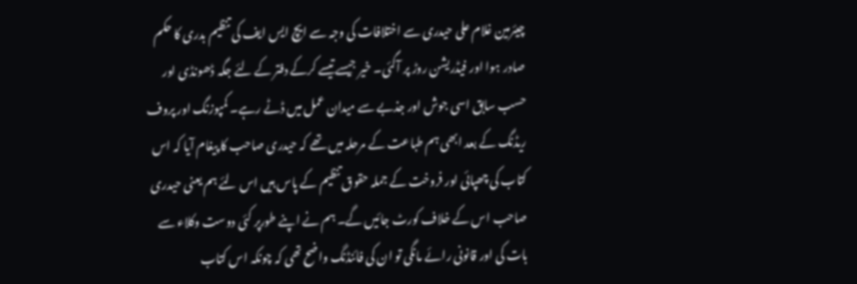چیئرمین غلام علی حیدری سے اختلافات کی وجہ سے ایچ ایس ایف کی تنظیم بدری کا حکم صادر ہوا اور فیڈریشن روڑ پر آگئی۔ خیر جیسے تیسے کرکے دفتر کے لئے جگہ ڈھونڈی اور حسب سابق اسی جوش اور جذبے سے میدان عمل میں ڈٹے رہے۔ کمپوزنگ اور پروف ریڈنگ کے بعد ابھی ہم طباعت کے مرحلہ میں تھے کہ حیدری صاحب کا پیغام آیا کہ اس کتاب کی چھپائی اور فروخت کے جملہ حقوق تنظیم کے پاس ہیں اس لئے ہم یعنی حیدری صاحب اس کے خلاف کورٹ جائیں گے۔ ہم نے اپنے طورپر کئی دوست وکلاء سے بات کی اور قانونی رائے مانگی تو ان کی فائنڈنگ واضح تھی کہ چونکہ اس کتاب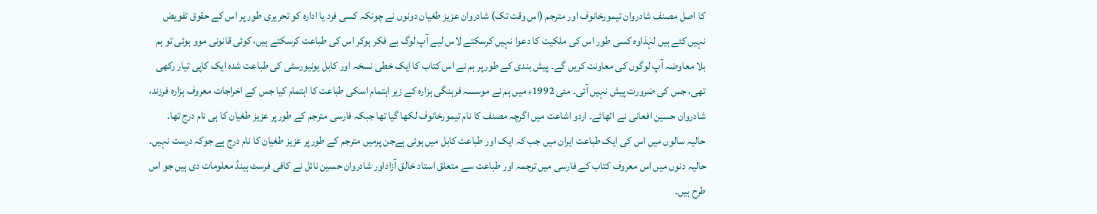کا اصل مصنف شادروان تیمورخانوف اور مترجم (اس وقت تک) شادروان عزیز طغیان دونوں نے چونکہ کسی فرد یا ادارہ کو تحریری طور پر اس کے حقوق تفویض نہیں کئے ہیں لہٰذاوہ کسی طور اس کی ملکیت کا دعوا نہیں کرسکتے لاس لیے آپ لوگ بے فکر ہوکر اس کی طباعت کرسکتے ہیں، کوئی قانونی موو ہوئی تو ہم بلا معاوضہ آپ لوگوں کی معاونت کریں گے۔ پیش بندی کے طورپر ہم نے اس کتاب کا ایک خطی نسخہ اور کابل یونیورسٹی کی طباعت شدہ ایک کاپی تیار رکھی تھی، جس کی ضرورت پیش نہیں آئی۔ مئی 1992ء میں ہم نے موسسہ فرہنگی ہزارہ کے زیر اہتمام اسکی طباعت کا اہتمام کیا جس کے اخراجات معروف ہزارہ فرزند، شادروان حسین افعانی نے اٹھائے۔ اردو اشاعت میں اگرچہ مصنف کا نام تیمورخانوف لکھا گیا تھا جبکہ فارسی مترجم کے طورپر عزیز طغیان کا ہی نام درج تھا۔ حالیہ سالوں میں اس کی ایک طباعت ایران میں جب کہ ایک اور طباعت کابل میں ہوئی ہےجن پرمیں مترجم کے طورپر عزیز طغیان کا نام درج ہے جوکہ درست نہیں۔
حالیہ دنوں میں اس معروف کتاب کے فارسی میں ترجمہ اور طباعت سے متعلق استاد خالق آزاداور شادروان حسین نائل نے کافی فرسٹ ہینڈ معلومات دی ہیں جو اس طرح ہیں۔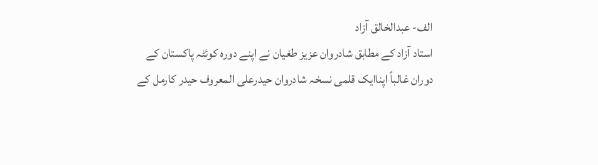الف- عبدالخالق آزاد
استاد آزاد کے مطابق شادروان عزیز طغیان نے اپنے دورہ کوئٹہ پاکستان کے دوران غالباً اپناایک قلمی نسخہ شادروان حیدرعلی المعروف حیدر کارمل کے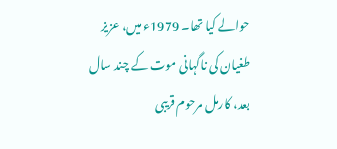حوالے کیا تھا۔ 1979ء میں، عزیز طغیان کی ناگہانی موت کے چند سال بعد، کارمل مرحوم قریبی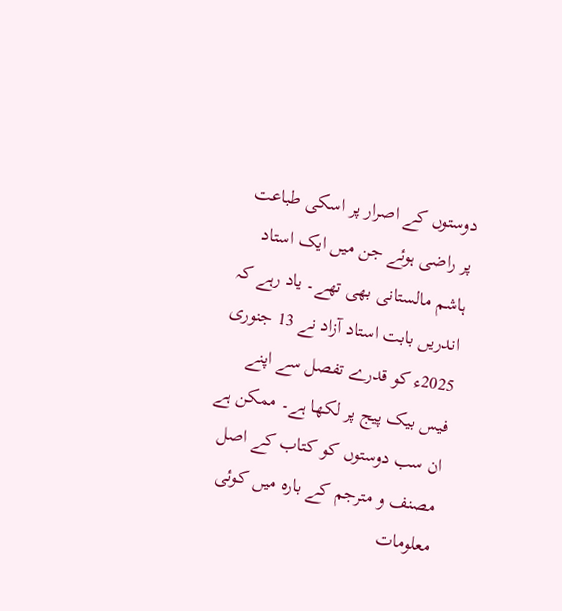دوستوں کے اصرار پر اسکی طباعت پر راضی ہوئے جن میں ایک استاد ہاشم مالستانی بھی تھے۔ یاد رہے کہ اندریں بابت استاد آزاد نے 13 جنوری 2025ء کو قدرے تفصل سے اپنے فیس بیک پیج پر لکھا ہے۔ ممکن ہے ان سب دوستوں کو کتاب کے اصل مصنف و مترجم کے بارہ میں کوئی معلومات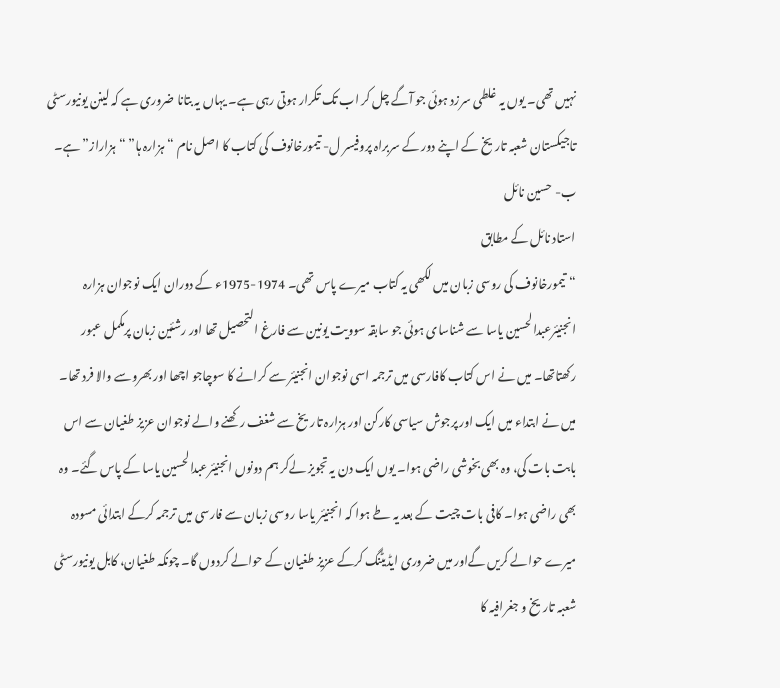نہیں تھی۔ یوں یہ غلطی سرزد ہوئی جو آگے چل کر اب تک تکرار ہوتی رہی ہے۔ یہاں یہ بتانا ضروری ہے کہ لینن یونیورسٹی تاجیکستان شعبہ تاریخ کے اپنے دور کے سربراہ پروفیسر ل- تیمورخانوف کی کتاب کا اصل نام “ہزارہ ہا” “ہزاراز” ہے۔
ب- حسین نائل
استاد نائل کے مطابق
“تیمورخانوف کی روسی زبان میں لکھی یہ کتاب میرے پاس تھی۔ 1974-1975ء کے دوران ایک نوجوان ہزارہ انجنیئرعبدالحسین یاسا سے شناسای ہوئی جو سابقہ سوویت یونین سے فارغ التحصیل تھا اور رشئین زبان پرمکمل عبور رکھتاتھا۔ میں نے اس کتاب کافارسی میں ترجمہ اسی نوجوان انجنیئر سے کرانے کا سوچاجو اچھا اور بھروسے والا فرد تھا۔ میں نے ابتداء میں ایک اور پرجوش سیاسی کارکن اور ہزارہ تاریخ سے شغف رکھنے والے نوجوان عزیز طغیان سے اس بابت بات کی، وہ بھی بخوشی راضی ہوا۔ یوں ایک دن یہ تجویز لےکر ہم دونوں انجنیئرعبدالحسین یاسا کے پاس گئے۔ وہ بھی راضی ہوا۔ کافی بات چیت کے بعد یہ طے ہوا کہ انجنیئر یاسا روسی زبان سے فارسی میں ترجمہ کرکے ابتدائی مسودہ میرے حوالے کریں گےاور میں ضروری ایڈیٹنگ کرکے عزیز طغیان کے حوالے کردوں گا۔ چونکہ طغیان، کابل یونیورسٹی شعبہ تاریخ و جغرافیہ کا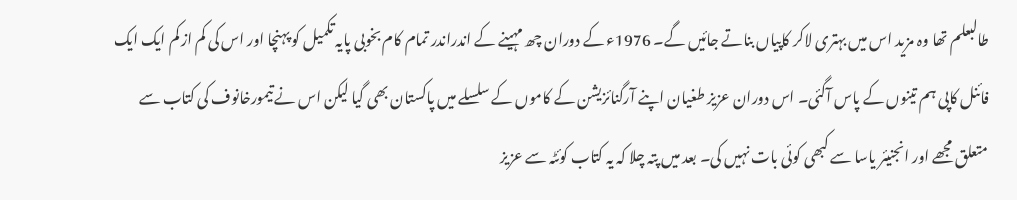طالبعلم تھا وہ مزید اس میں بہتری لاکر کاپیاں بناتے جائیں گے۔ 1976ء کے دوران چھ مہینے کے اندراندر تمام کام بخوبی پایہ تکمیل کو پہنچا اور اس کی کم از کم ایک ایک فائنل کاپی ہم تینوں کے پاس آگئی۔ اس دوران عزیز طغیان اپنے آرگنائزیشن کے کاموں کے سلسلے میں پاکستان بھی گیا لیکن اس نے تیمورخانوف کی کتاب سے متعلق مجھے اور انجنیئر یاسا سے کبھی کوئی بات نہیں کی۔ بعد میں پتہ چلا کہ یہ کتاب کوئٹہ سے عزیز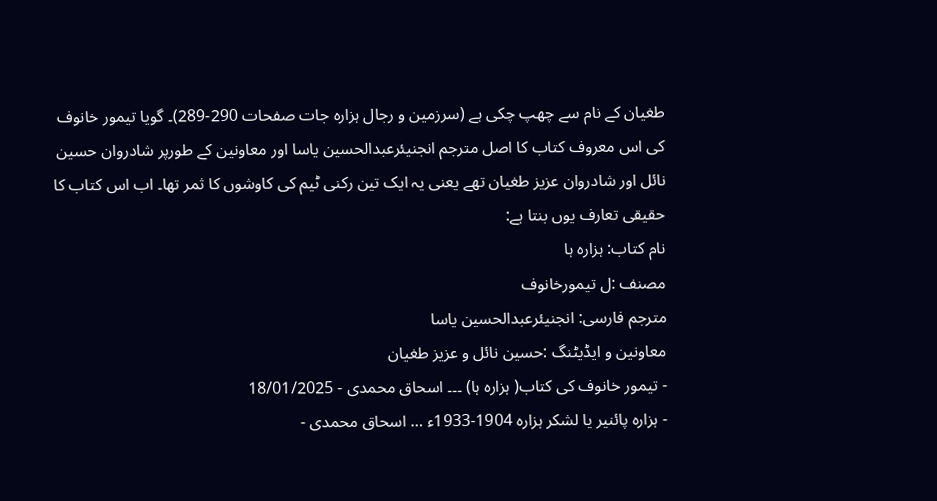طغیان کے نام سے چھپ چکی ہے (سرزمین و رجال ہزارہ جات صفحات 290-289)۔ گویا تیمور خانوف کی اس معروف کتاب کا اصل مترجم انجنیئرعبدالحسین یاسا اور معاونین کے طورپر شادروان حسین نائل اور شادروان عزیز طغیان تھے یعنی یہ ایک تین رکنی ٹیم کی کاوشوں کا ثمر تھا۔ اب اس کتاب کا حقیقی تعارف یوں بنتا ہے:
نام کتاب: ہزارہ ہا
مصنف :ل تیمورخانوف
مترجم فارسی: انجنیئرعبدالحسین یاسا
معاونین و ایڈیٹنگ :حسین نائل و عزیز طغیان
- تیمور خانوف کی کتاب( ہزارہ ہا) ۔۔۔ اسحاق محمدی - 18/01/2025
- ہزارہ پائنیر یا لشکر ہزارہ 1904-1933ء … اسحاق محمدی -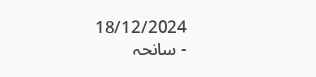18/12/2024
- سانحہ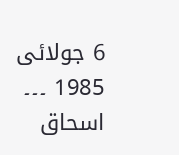6 جولائی 1985 ۔۔۔ اسحاق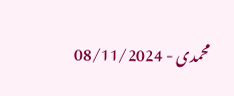محمدی - 08/11/2024